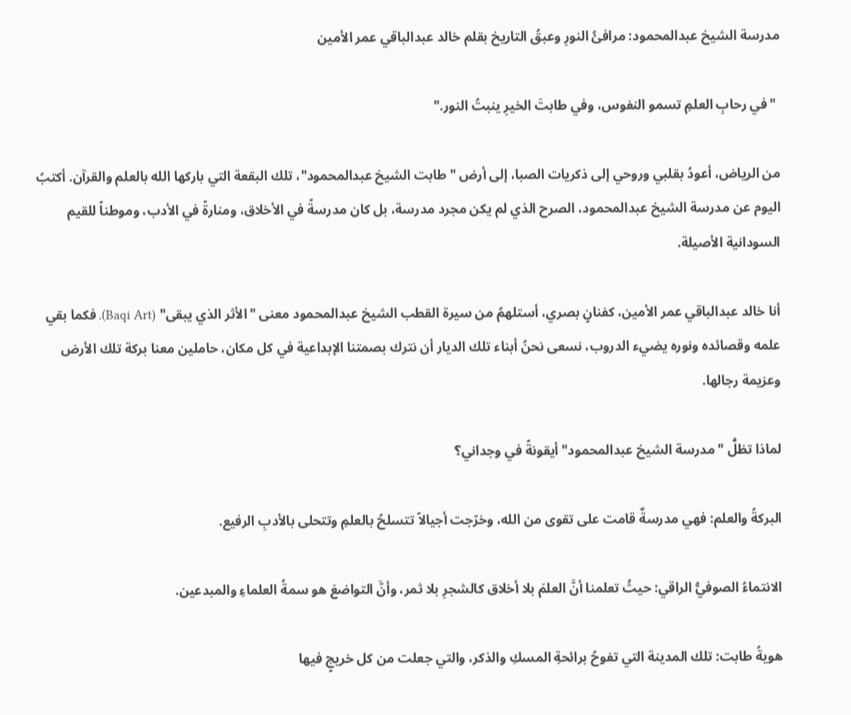مدرسة الشيخ عبدالمحمود: مرافئُ النورِ وعبقُ التاريخ بقلم خالد عبدالباقي عمر الأمين

 "في رحابِ العلمِ تسمو النفوس، وفي طابتَ الخيرِ ينبتُ النور."

من الرياض، أعودُ بقلبي وروحي إلى ذكريات الصبا، إلى أرض "طابت الشيخ عبدالمحمود"، تلك البقعة التي باركها الله بالعلم والقرآن. أكتبُ اليوم عن مدرسة الشيخ عبدالمحمود، الصرح الذي لم يكن مجرد مدرسة، بل كان مدرسةً في الأخلاق، ومنارةً في الأدب، وموطناً للقيم السودانية الأصيلة.

أنا خالد عبدالباقي عمر الأمين، كفنانٍ بصري، أستلهمُ من سيرة القطب الشيخ عبدالمحمود معنى "الأثر الذي يبقى" (Baqi Art). فكما بقي علمه وقصائده ونوره يضيء الدروب، نسعى نحنُ أبناء تلك الديار أن نترك بصمتنا الإبداعية في كل مكان، حاملين معنا بركة تلك الأرض وعزيمة رجالها.

لماذا تظلُّ "مدرسة الشيخ عبدالمحمود" أيقونةً في وجداني؟

البركةُ والعلم: فهي مدرسةٌ قامت على تقوى من الله، وخرّجت أجيالاً تتسلحُ بالعلمِ وتتحلى بالأدبِ الرفيع.

الانتماءُ الصوفيُّ الراقي: حيثُ تعلمنا أنَّ العلمَ بلا أخلاق كالشجرِ بلا ثمر، وأنَّ التواضعَ هو سمةُ العلماءِ والمبدعين.

هويةُ طابت: تلك المدينة التي تفوحُ برائحةِ المسكِ والذكر، والتي جعلت من كل خريجٍ فيها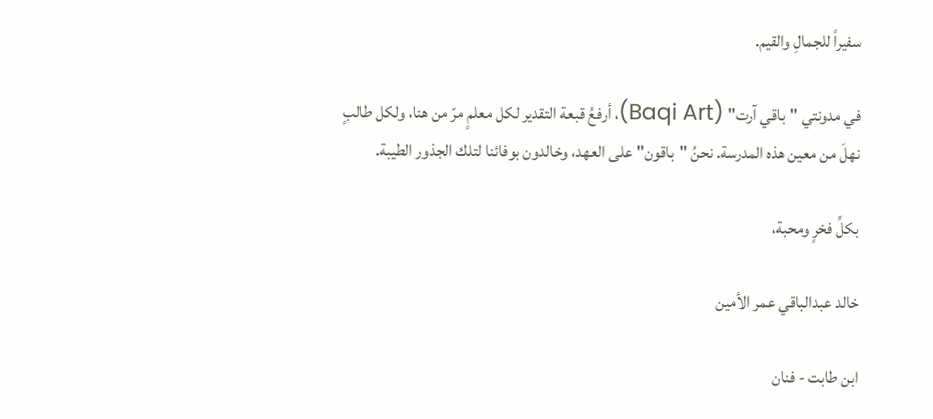سفيراً للجمالِ والقيم.

في مدونتي "باقي آرت" (Baqi Art)، أرفعُ قبعة التقدير لكل معلمٍ مرّ من هنا، ولكل طالبٍ نهلَ من معين هذه المدرسة. نحنُ "باقون" على العهد، وخالدون بوفائنا لتلك الجذور الطيبة.

بكلِّ فخرٍ ومحبة،

خالد عبدالباقي عمر الأمين

ابن طابت - فنان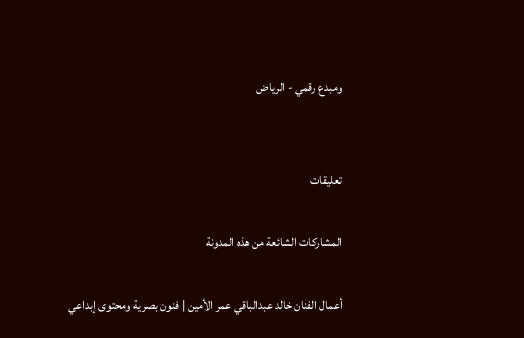ومبدع رقمي - الرياض


تعليقات

المشاركات الشائعة من هذه المدونة

أعمال الفنان خالد عبدالباقي عمر الأمين | فنون بصرية ومحتوى إبداعي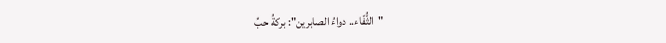"الثُّفّاء.. دواءُ الصابرين": بركةُ حبِّ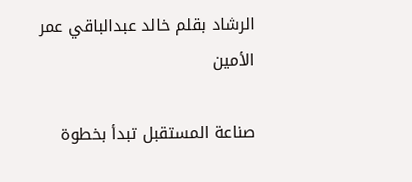الرشاد بقلم خالد عبدالباقي عمر الأمين

صناعة المستقبل تبدأ بخطوة